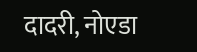दादरी, नोएडा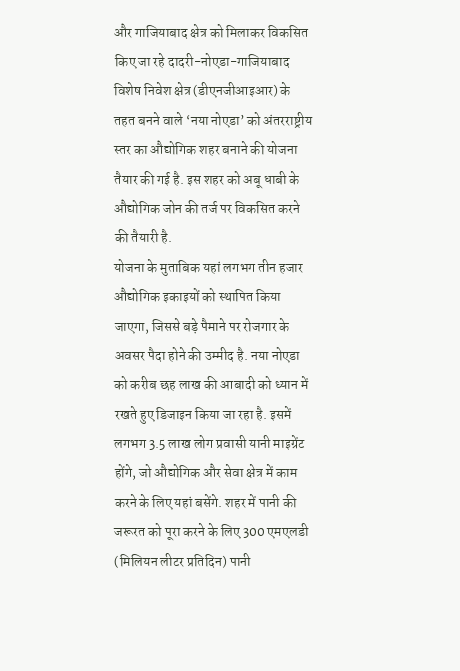और गाजियाबाद क्षेत्र को मिलाकर विकसित किए जा रहे दादरी-नोएडा-गाजियाबाद विशेष निवेश क्षेत्र (डीएनजीआइआर) के तहत बनने वाले ‘नया नोएडा’ को अंतरराष्ट्रीय स्तर का औद्योगिक शहर बनाने की योजना तैयार की गई है. इस शहर को अबू धाबी के औद्योगिक जोन की तर्ज पर विकसित करने की तैयारी है.
योजना के मुताबिक यहां लगभग तीन हजार औद्योगिक इकाइयों को स्थापित किया जाएगा, जिससे बड़े पैमाने पर रोजगार के अवसर पैदा होने की उम्मीद है. नया नोएडा को करीब छह लाख की आबादी को ध्यान में रखते हुए डिजाइन किया जा रहा है. इसमें लगभग 3.5 लाख लोग प्रवासी यानी माइग्रेंट होंगे, जो औद्योगिक और सेवा क्षेत्र में काम करने के लिए यहां बसेंगे. शहर में पानी की जरूरत को पूरा करने के लिए 300 एमएलडी (मिलियन लीटर प्रतिदिन) पानी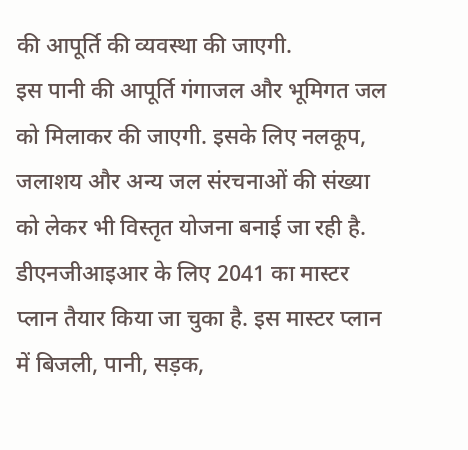की आपूर्ति की व्यवस्था की जाएगी.
इस पानी की आपूर्ति गंगाजल और भूमिगत जल को मिलाकर की जाएगी. इसके लिए नलकूप, जलाशय और अन्य जल संरचनाओं की संख्या को लेकर भी विस्तृत योजना बनाई जा रही है. डीएनजीआइआर के लिए 2041 का मास्टर प्लान तैयार किया जा चुका है. इस मास्टर प्लान में बिजली, पानी, सड़क,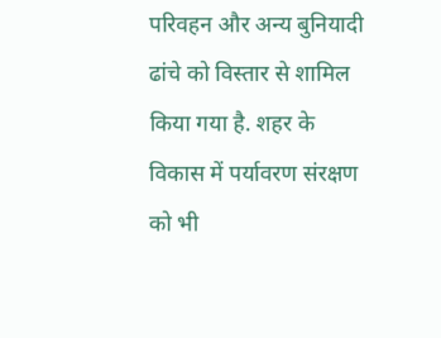परिवहन और अन्य बुनियादी ढांचे को विस्तार से शामिल किया गया है. शहर के विकास में पर्यावरण संरक्षण को भी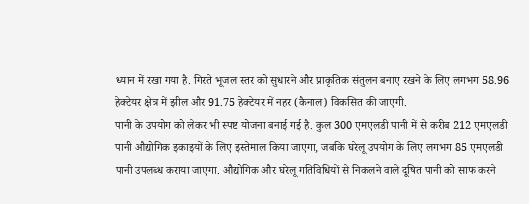ध्यान में रखा गया है. गिरते भूजल स्तर को सुधारने और प्राकृतिक संतुलन बनाए रखने के लिए लगभग 58.96 हेक्टेयर क्षेत्र में झील और 91.75 हेक्टेयर में नहर (कैनाल) विकसित की जाएगी.
पानी के उपयोग को लेकर भी स्पष्ट योजना बनाई गई है. कुल 300 एमएलडी पानी में से करीब 212 एमएलडी पानी औद्योगिक इकाइयों के लिए इस्तेमाल किया जाएगा, जबकि घरेलू उपयोग के लिए लगभग 85 एमएलडी पानी उपलब्ध कराया जाएगा. औद्योगिक और घरेलू गतिविधियों से निकलने वाले दूषित पानी को साफ करने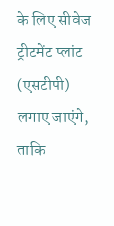के लिए सीवेज ट्रीटमेंट प्लांट (एसटीपी) लगाए जाएंगे, ताकि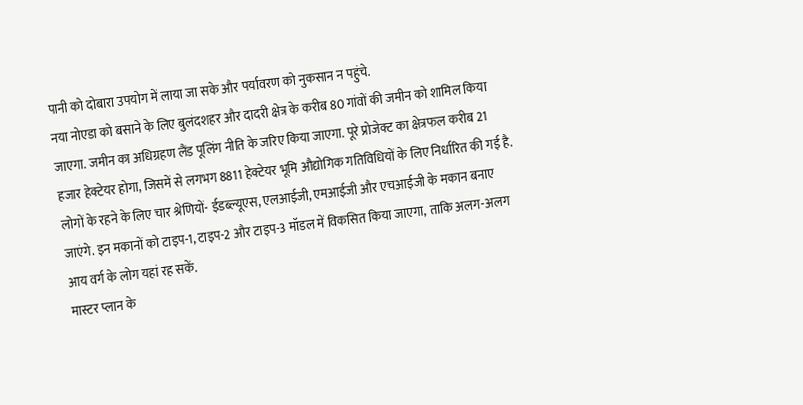पानी को दोबारा उपयोग में लाया जा सके और पर्यावरण को नुकसान न पहुंचे.
नया नोएडा को बसाने के लिए बुलंदशहर और दादरी क्षेत्र के करीब 80 गांवों की जमीन को शामिल किया जाएगा. जमीन का अधिग्रहण लैंड पूलिंग नीति के जरिए किया जाएगा. पूरे प्रोजेक्ट का क्षेत्रफल करीब 21 हजार हेक्टेयर होगा, जिसमें से लगभग 8811 हेक्टेयर भूमि औद्योगिक गतिविधियों के लिए निर्धारित की गई है.
लोगों के रहने के लिए चार श्रेणियों- ईडब्ल्यूएस, एलआईजी, एमआईजी और एचआईजी के मकान बनाए जाएंगे. इन मकानों को टाइप-1, टाइप-2 और टाइप-3 मॉडल में विकसित किया जाएगा, ताकि अलग-अलग आय वर्ग के लोग यहां रह सकें.
मास्टर प्लान के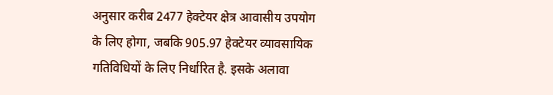अनुसार करीब 2477 हेक्टेयर क्षेत्र आवासीय उपयोग के लिए होगा, जबकि 905.97 हेक्टेयर व्यावसायिक गतिविधियों के लिए निर्धारित है. इसके अलावा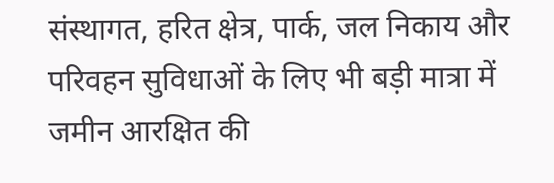संस्थागत, हरित क्षेत्र, पार्क, जल निकाय और परिवहन सुविधाओं के लिए भी बड़ी मात्रा में जमीन आरक्षित की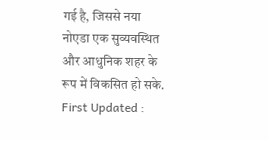गई है, जिससे नया नोएडा एक सुव्यवस्थित और आधुनिक शहर के रूप में विकसित हो सके. First Updated :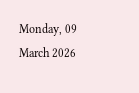Monday, 09 March 2026